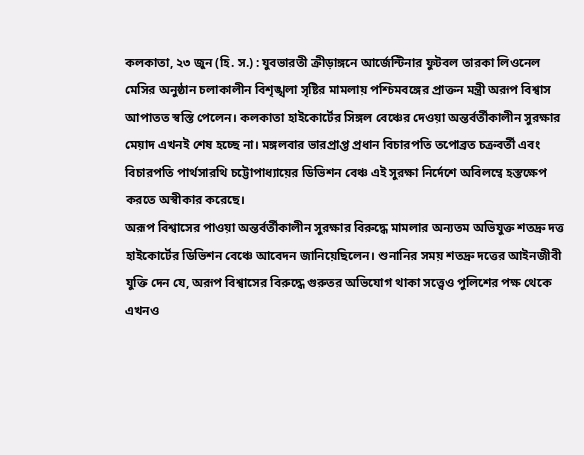কলকাতা, ২৩ জুন (হি. স.) : যুবভারতী ক্রীড়াঙ্গনে আর্জেন্টিনার ফুটবল তারকা লিওনেল মেসির অনুষ্ঠান চলাকালীন বিশৃঙ্খলা সৃষ্টির মামলায় পশ্চিমবঙ্গের প্রাক্তন মন্ত্রী অরূপ বিশ্বাস আপাতত স্বস্তি পেলেন। কলকাতা হাইকোর্টের সিঙ্গল বেঞ্চের দেওয়া অন্তর্বর্তীকালীন সুরক্ষার মেয়াদ এখনই শেষ হচ্ছে না। মঙ্গলবার ভারপ্রাপ্ত প্রধান বিচারপতি তপোব্রত চক্রবর্তী এবং বিচারপতি পার্থসারথি চট্টোপাধ্যায়ের ডিভিশন বেঞ্চ এই সুরক্ষা নির্দেশে অবিলম্বে হস্তক্ষেপ করতে অস্বীকার করেছে।
অরূপ বিশ্বাসের পাওয়া অন্তর্বর্তীকালীন সুরক্ষার বিরুদ্ধে মামলার অন্যতম অভিযুক্ত শতদ্রু দত্ত হাইকোর্টের ডিভিশন বেঞ্চে আবেদন জানিয়েছিলেন। শুনানির সময় শতদ্রু দত্তের আইনজীবী যুক্তি দেন যে, অরূপ বিশ্বাসের বিরুদ্ধে গুরুতর অভিযোগ থাকা সত্ত্বেও পুলিশের পক্ষ থেকে এখনও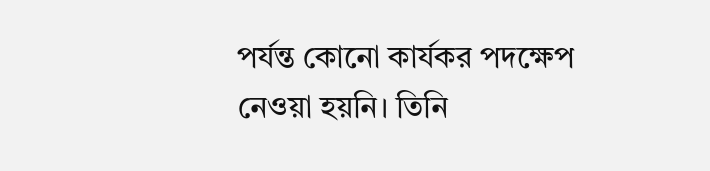পর্যন্ত কোনো কার্যকর পদক্ষেপ নেওয়া হয়নি। তিনি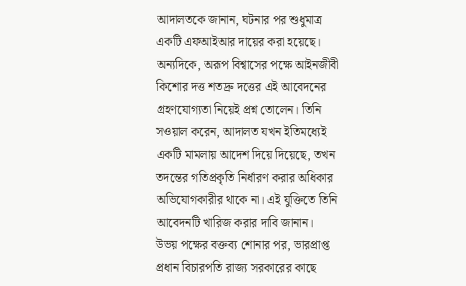আদালতকে জানান, ঘটনার পর শুধুমাত্র একটি এফআইআর দায়ের করা হয়েছে।
অন্যদিকে, অরূপ বিশ্বাসের পক্ষে আইনজীবী কিশোর দত্ত শতদ্রু দত্তের এই আবেদনের গ্রহণযোগ্যতা নিয়েই প্রশ্ন তোলেন। তিনি সওয়াল করেন, আদালত যখন ইতিমধ্যেই একটি মামলায় আদেশ দিয়ে দিয়েছে, তখন তদন্তের গতিপ্রকৃতি নির্ধারণ করার অধিকার অভিযোগকারীর থাকে না। এই যুক্তিতে তিনি আবেদনটি খারিজ করার দাবি জানান।
উভয় পক্ষের বক্তব্য শোনার পর, ভারপ্রাপ্ত প্রধান বিচারপতি রাজ্য সরকারের কাছে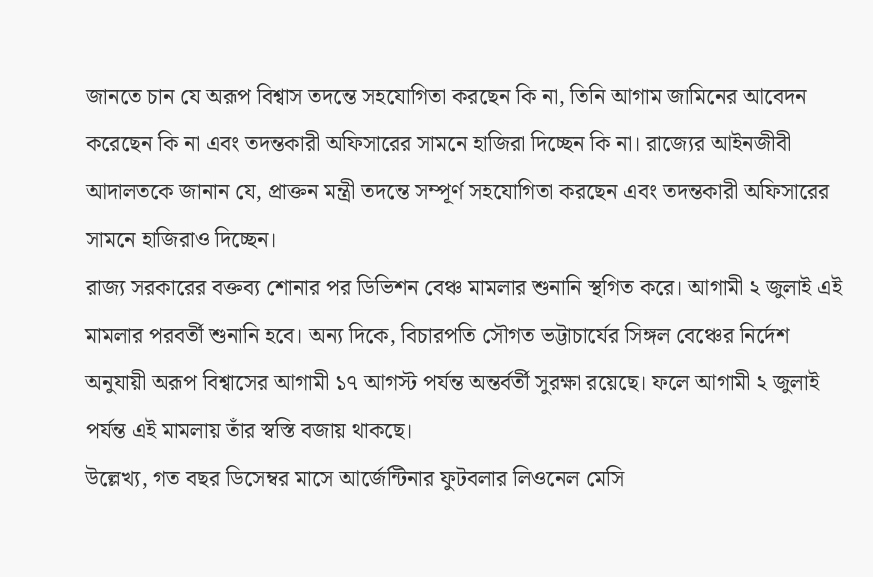জানতে চান যে অরূপ বিশ্বাস তদন্তে সহযোগিতা করছেন কি না, তিনি আগাম জামিনের আবেদন করেছেন কি না এবং তদন্তকারী অফিসারের সামনে হাজিরা দিচ্ছেন কি না। রাজ্যের আইনজীবী আদালতকে জানান যে, প্রাক্তন মন্ত্রী তদন্তে সম্পূর্ণ সহযোগিতা করছেন এবং তদন্তকারী অফিসারের সামনে হাজিরাও দিচ্ছেন।
রাজ্য সরকারের বক্তব্য শোনার পর ডিভিশন বেঞ্চ মামলার শুনানি স্থগিত করে। আগামী ২ জুলাই এই মামলার পরবর্তী শুনানি হবে। অন্য দিকে, বিচারপতি সৌগত ভট্টাচার্যের সিঙ্গল বেঞ্চের নির্দেশ অনুযায়ী অরূপ বিশ্বাসের আগামী ১৭ আগস্ট পর্যন্ত অন্তর্বর্তী সুরক্ষা রয়েছে। ফলে আগামী ২ জুলাই পর্যন্ত এই মামলায় তাঁর স্বস্তি বজায় থাকছে।
উল্লেখ্য, গত বছর ডিসেম্বর মাসে আর্জেন্টিনার ফুটবলার লিওনেল মেসি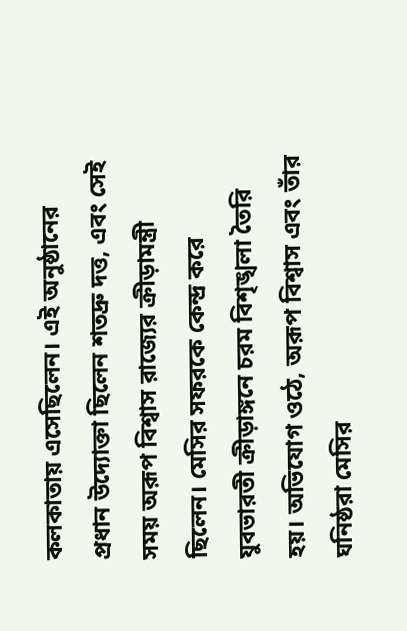কলকাতায় এসেছিলেন। এই অনুষ্ঠানের প্রধান উদ্যোক্তা ছিলেন শতদ্রু দত্ত, এবং সেই সময় অরূপ বিশ্বাস রাজ্যের ক্রীড়ামন্ত্রী ছিলেন। মেসির সফরকে কেন্দ্র করে যুবভারতী ক্রীড়াঙ্গনে চরম বিশৃঙ্খলা তৈরি হয়। অভিযোগ ওঠে, অরূপ বিশ্বাস এবং তাঁর ঘনিষ্ঠরা মেসির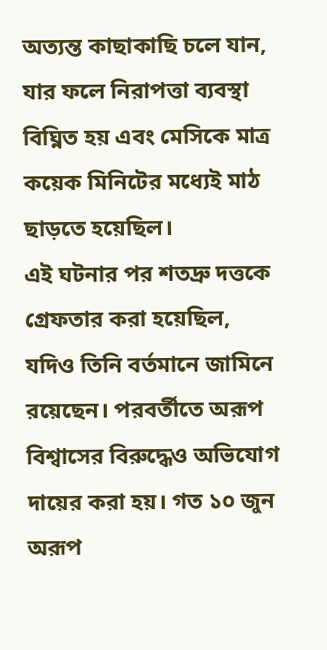অত্যন্ত কাছাকাছি চলে যান, যার ফলে নিরাপত্তা ব্যবস্থা বিঘ্নিত হয় এবং মেসিকে মাত্র কয়েক মিনিটের মধ্যেই মাঠ ছাড়তে হয়েছিল।
এই ঘটনার পর শতদ্রু দত্তকে গ্রেফতার করা হয়েছিল, যদিও তিনি বর্তমানে জামিনে রয়েছেন। পরবর্তীতে অরূপ বিশ্বাসের বিরুদ্ধেও অভিযোগ দায়ের করা হয়। গত ১০ জুন অরূপ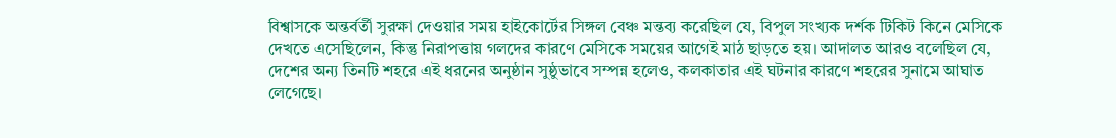বিশ্বাসকে অন্তর্বর্তী সুরক্ষা দেওয়ার সময় হাইকোর্টের সিঙ্গল বেঞ্চ মন্তব্য করেছিল যে, বিপুল সংখ্যক দর্শক টিকিট কিনে মেসিকে দেখতে এসেছিলেন, কিন্তু নিরাপত্তায় গলদের কারণে মেসিকে সময়ের আগেই মাঠ ছাড়তে হয়। আদালত আরও বলেছিল যে, দেশের অন্য তিনটি শহরে এই ধরনের অনুষ্ঠান সুষ্ঠুভাবে সম্পন্ন হলেও, কলকাতার এই ঘটনার কারণে শহরের সুনামে আঘাত লেগেছে।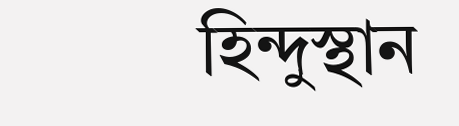হিন্দুস্থান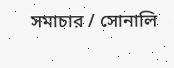সমাচার / সোনালি